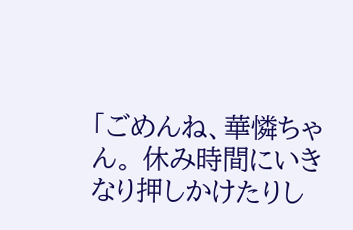「ごめんね、華憐ちゃん。 休み時間にいきなり押しかけたりし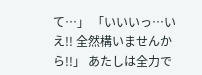て…」 「いいいっ…いえ!! 全然構いませんから!!」 あたしは全力で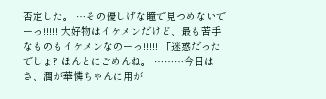否定した。 …その優しげな瞳で見つめないでーっ!!!!! 大好物はイケメンだけど、最も苦手なものもイケメンなのーっ!!!!! 「迷惑だったでしょ? ほんとにごめんね。 ………今日はさ、潤が華憐ちゃんに用が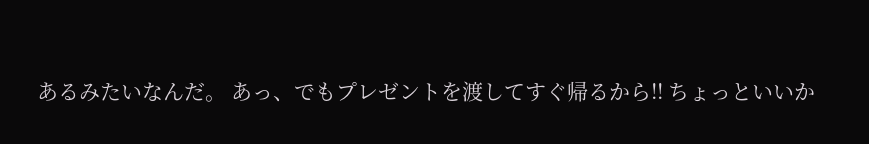あるみたいなんだ。 あっ、でもプレゼントを渡してすぐ帰るから!! ちょっといいか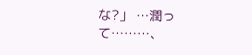な?」 …潤って………、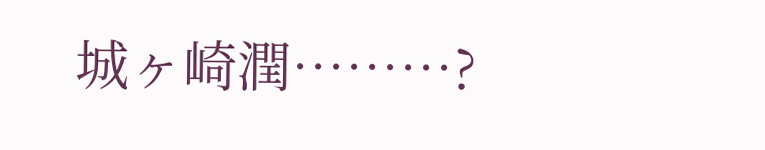城ヶ崎潤………?